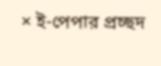× ই-পেপার প্রচ্ছদ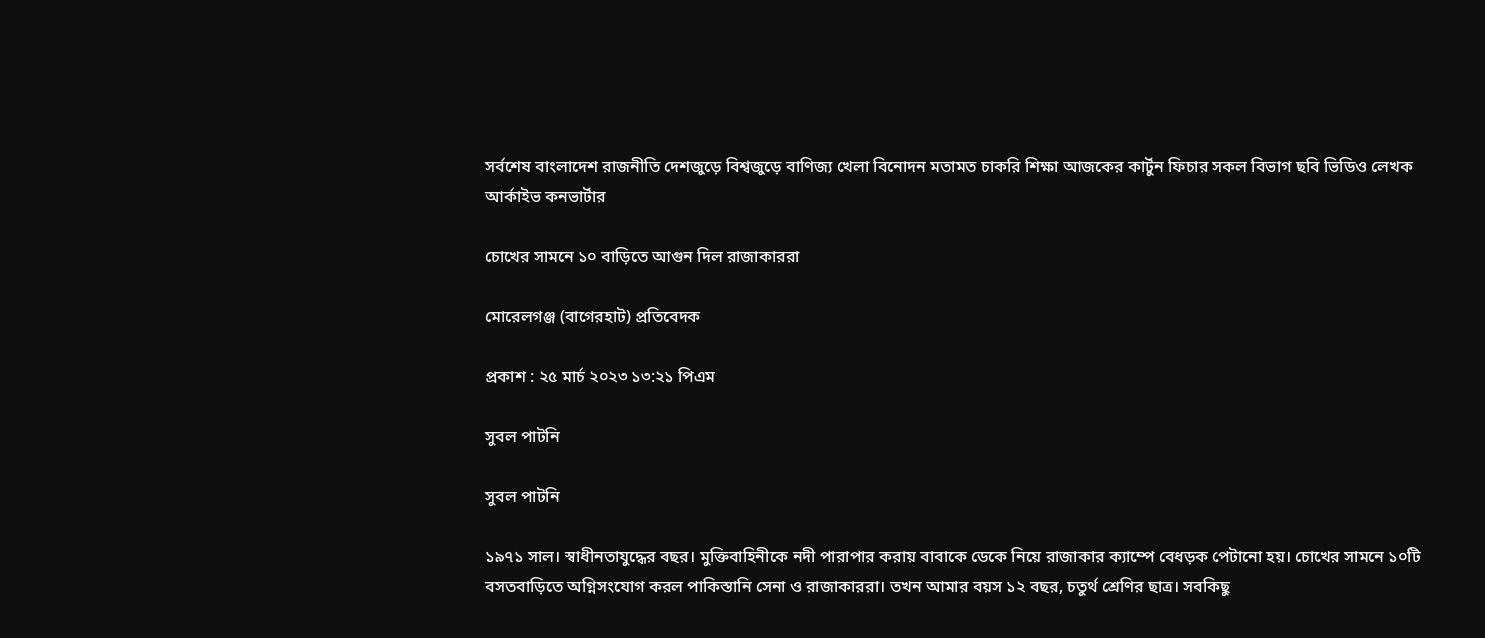সর্বশেষ বাংলাদেশ রাজনীতি দেশজুড়ে বিশ্বজুড়ে বাণিজ্য খেলা বিনোদন মতামত চাকরি শিক্ষা আজকের কার্টুন ফিচার সকল বিভাগ ছবি ভিডিও লেখক আর্কাইভ কনভার্টার

চোখের সামনে ১০ বাড়িতে আগুন দিল রাজাকাররা

মোরেলগঞ্জ (বাগেরহাট) প্রতিবেদক

প্রকাশ : ২৫ মার্চ ২০২৩ ১৩:২১ পিএম

সুবল পাটনি

সুবল পাটনি

১৯৭১ সাল। স্বাধীনতাযুদ্ধের বছর। মুক্তিবাহিনীকে নদী পারাপার করায় বাবাকে ডেকে নিয়ে রাজাকার ক্যাম্পে বেধড়ক পেটানো হয়। চোখের সামনে ১০টি বসতবাড়িতে অগ্নিসংযোগ করল পাকিস্তানি সেনা ও রাজাকাররা। তখন আমার বয়স ১২ বছর, চতুর্থ শ্রেণির ছাত্র। সবকিছু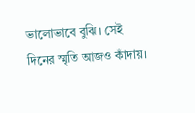ভালোভাবে বুঝি। সেই দিনের স্মৃতি আজও কাঁদায়।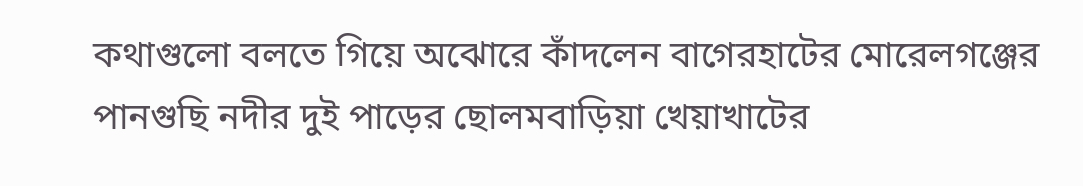কথাগুলো বলতে গিয়ে অঝোরে কাঁদলেন বাগেরহাটের মোরেলগঞ্জের পানগুছি নদীর দুই পাড়ের ছোলমবাড়িয়া খেয়াখাটের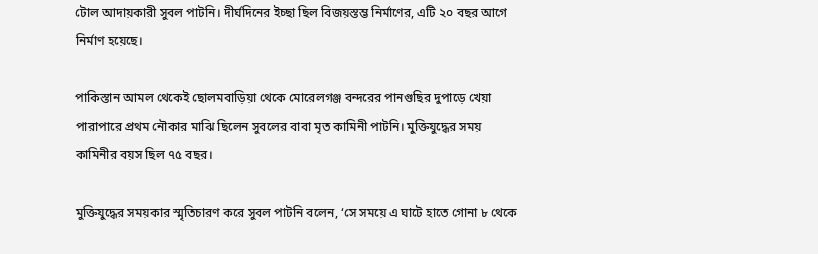টোল আদায়কারী সুবল পাটনি। দীর্ঘদিনের ইচ্ছা ছিল বিজয়স্তম্ভ নির্মাণের, এটি ২০ বছর আগে নির্মাণ হয়েছে।

পাকিস্তান আমল থেকেই ছোলমবাড়িয়া থেকে মোরেলগঞ্জ বন্দরের পানগুছির দুপাড়ে খেয়া পারাপারে প্রথম নৌকার মাঝি ছিলেন সুবলের বাবা মৃত কামিনী পাটনি। মুক্তিযুদ্ধের সময় কামিনীর বয়স ছিল ৭৫ বছর।

মুক্তিযুদ্ধের সময়কার স্মৃতিচারণ করে সুবল পাটনি বলেন, ‘সে সময়ে এ ঘাটে হাতে গোনা ৮ থেকে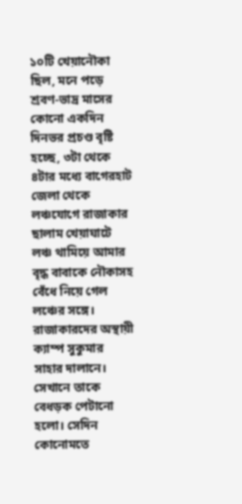১০টি খেয়ানৌকা ছিল, মনে পড়ে শ্রবণ-ভাদ্র মাসের কোনো একদিন দিনভর প্রচণ্ড বৃষ্টি হচ্ছে, ৩টা থেকে ৪টার মধ্যে বাগেরহাট জেলা থেকে লঞ্চযোগে রাজাকার ছালাম খেয়াঘাটে লঞ্চ থামিয়ে আমার বৃদ্ধ বাবাকে নৌকাসহ বেঁধে নিয়ে গেল লঞ্চের সঙ্গে। রাজাকারদের অস্থায়ী ক্যাম্প সুকুমার সাহার দালানে। সেখানে তাকে বেধড়ক পেটানো হলো। সেদিন কোনোমতে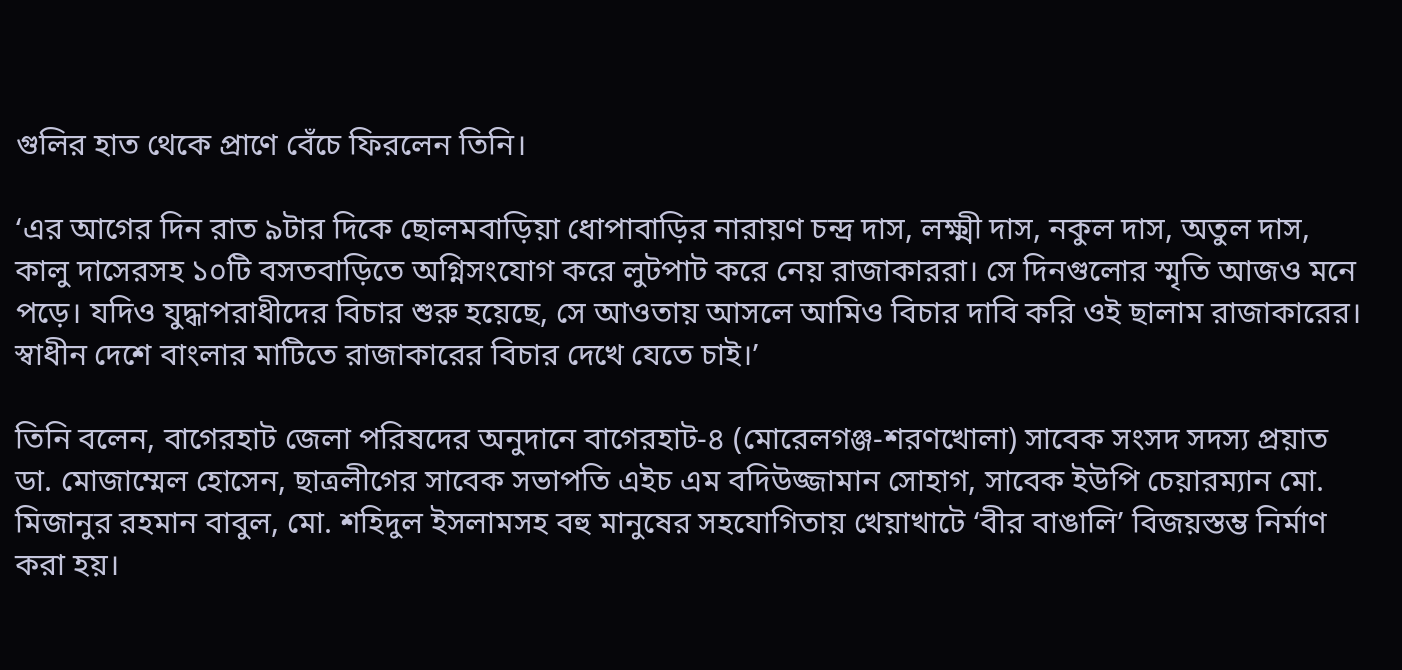গুলির হাত থেকে প্রাণে বেঁচে ফিরলেন তিনি।

‘এর আগের দিন রাত ৯টার দিকে ছোলমবাড়িয়া ধোপাবাড়ির নারায়ণ চন্দ্র দাস, লক্ষ্মী দাস, নকুল দাস, অতুল দাস, কালু দাসেরসহ ১০টি বসতবাড়িতে অগ্নিসংযোগ করে লুটপাট করে নেয় রাজাকাররা। সে দিনগুলোর স্মৃতি আজও মনে পড়ে। যদিও যুদ্ধাপরাধীদের বিচার শুরু হয়েছে, সে আওতায় আসলে আমিও বিচার দাবি করি ওই ছালাম রাজাকারের। স্বাধীন দেশে বাংলার মাটিতে রাজাকারের বিচার দেখে যেতে চাই।’

তিনি বলেন, বাগেরহাট জেলা পরিষদের অনুদানে বাগেরহাট-৪ (মোরেলগঞ্জ-শরণখোলা) সাবেক সংসদ সদস্য প্রয়াত ডা. মোজাম্মেল হোসেন, ছাত্রলীগের সাবেক সভাপতি এইচ এম বদিউজ্জামান সোহাগ, সাবেক ইউপি চেয়ারম্যান মো. মিজানুর রহমান বাবুল, মো. শহিদুল ইসলামসহ বহু মানুষের সহযোগিতায় খেয়াখাটে ‘বীর বাঙালি’ বিজয়স্তম্ভ নির্মাণ করা হয়।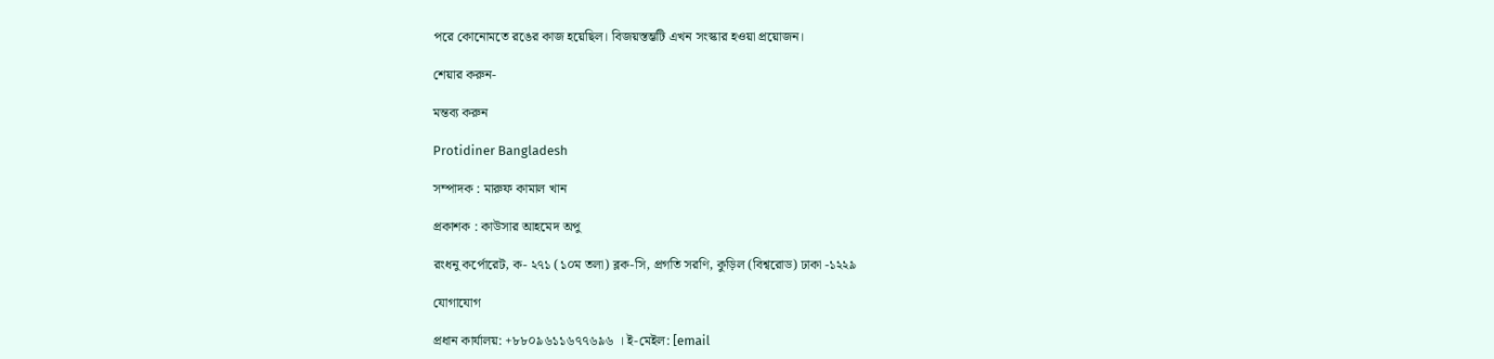পরে কোনোমতে রঙের কাজ হয়েছিল। বিজয়স্তম্ভটি এখন সংস্কার হওয়া প্রয়োজন।

শেয়ার করুন-

মন্তব্য করুন

Protidiner Bangladesh

সম্পাদক : মারুফ কামাল খান

প্রকাশক : কাউসার আহমেদ অপু

রংধনু কর্পোরেট, ক- ২৭১ (১০ম তলা) ব্লক-সি, প্রগতি সরণি, কুড়িল (বিশ্বরোড) ঢাকা -১২২৯

যোগাযোগ

প্রধান কার্যালয়: +৮৮০৯৬১১৬৭৭৬৯৬ । ই-মেইল: [email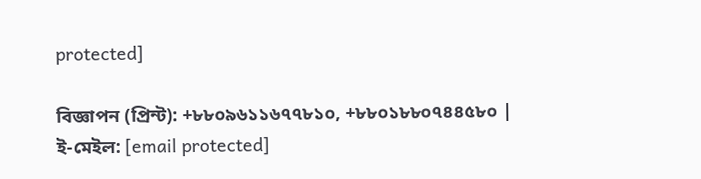protected]

বিজ্ঞাপন (প্রিন্ট): +৮৮০৯৬১১৬৭৭৮১০, +৮৮০১৮৮০৭৪৪৫৮০ | ই-মেইল: [email protected]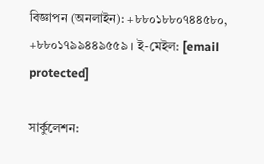বিজ্ঞাপন (অনলাইন): +৮৮০১৮৮০৭৪৪৫৮০, +৮৮০১৭৯৯৪৪৯৫৫৯ । ই-মেইল: [email protected]

সার্কুলেশন: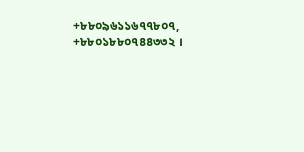+৮৮০৯৬১১৬৭৭৮০৭, +৮৮০১৮৮০৭৪৪৩৩২ ।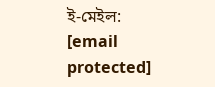ই-মেইল: [email protected]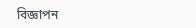বিজ্ঞাপন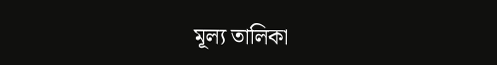মূল্য তালিকা